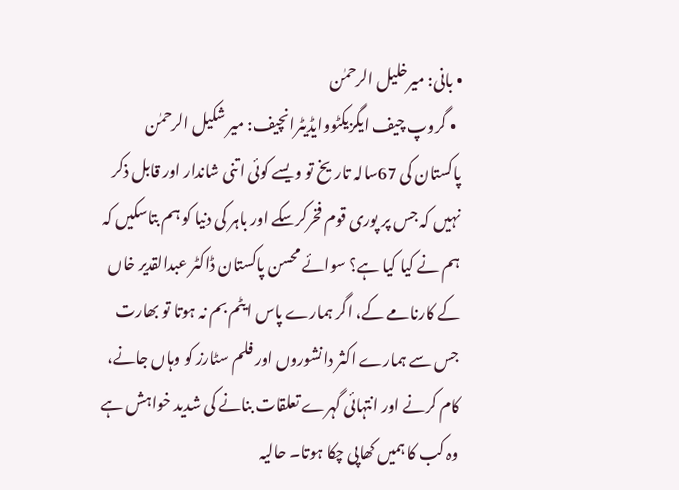• بانی: میرخلیل الرحمٰن
  • گروپ چیف ایگزیکٹووایڈیٹرانچیف: میر شکیل الرحمٰن
پاکستان کی 67سالہ تاریخ تو ویسے کوئی اتنی شاندار اور قابل ذکر نہیں کہ جس پر پوری قوم فخرکرسکے اور باہر کی دنیا کو ہم بتاسکیں کہ ہم نے کیا کیا ہے؟ سوائے محسن پاکستان ڈاکٹر عبدالقدیر خاں کے کارنامے کے، اگر ہمارے پاس ایٹم بم نہ ہوتا تو بھارت جس سے ہمارے اکثر دانشوروں اور فلم سٹارز کو وہاں جانے، کام کرنے اور انتہائی گہرے تعلقات بنانے کی شدید خواہش ہے وہ کب کا ہمیں کھاپی چکا ہوتا۔ حالیہ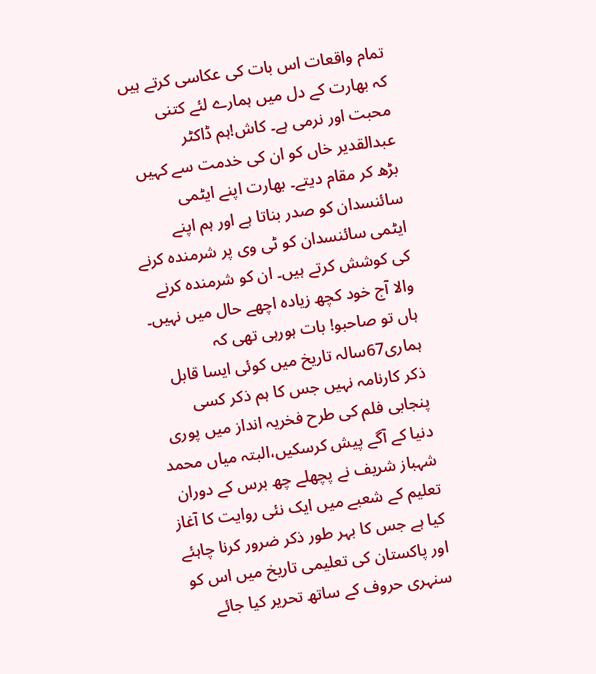تمام واقعات اس بات کی عکاسی کرتے ہیں کہ بھارت کے دل میں ہمارے لئے کتنی محبت اور نرمی ہے۔ کاش!ہم ڈاکٹر عبدالقدیر خاں کو ان کی خدمت سے کہیں بڑھ کر مقام دیتے۔ بھارت اپنے ایٹمی سائنسدان کو صدر بناتا ہے اور ہم اپنے ایٹمی سائنسدان کو ٹی وی پر شرمندہ کرنے کی کوشش کرتے ہیں۔ ان کو شرمندہ کرنے والا آج خود کچھ زیادہ اچھے حال میں نہیں۔
ہاں تو صاحبو! بات ہورہی تھی کہ ہماری67سالہ تاریخ میں کوئی ایسا قابل ذکر کارنامہ نہیں جس کا ہم ذکر کسی پنجابی فلم کی طرح فخریہ انداز میں پوری دنیا کے آگے پیش کرسکیں،البتہ میاں محمد شہباز شریف نے پچھلے چھ برس کے دوران تعلیم کے شعبے میں ایک نئی روایت کا آغاز کیا ہے جس کا بہر طور ذکر ضرور کرنا چاہئے اور پاکستان کی تعلیمی تاریخ میں اس کو سنہری حروف کے ساتھ تحریر کیا جائے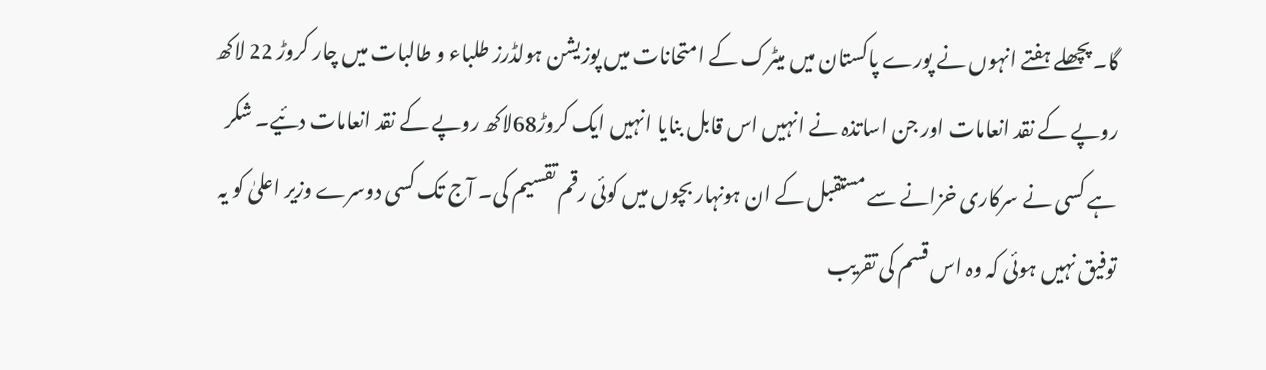گا۔ پچھلے ہفتے انہوں نے پورے پاکستان میں میٹرک کے امتحانات میں پوزیشن ہولڈرز طلباء و طالبات میں چار کروڑ 22 لاکھ روپے کے نقد انعامات اور جن اساتذہ نے انہیں اس قابل بنایا انہیں ایک کروڑ68لاکھ روپے کے نقد انعامات دئیے۔ شکر ہے کسی نے سرکاری خزانے سے مستقبل کے ان ہونہار بچوں میں کوئی رقم تقسیم کی۔ آج تک کسی دوسرے وزیر اعلیٰ کو یہ توفیق نہیں ہوئی کہ وہ اس قسم کی تقریب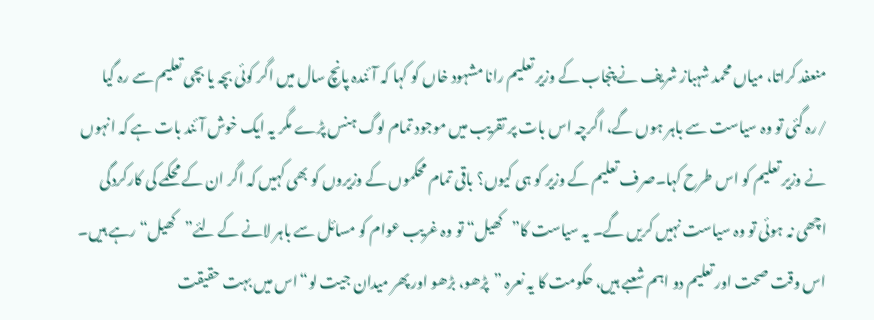منعفد کراتا، میاں محمد شہباز شریف نے پنجاب کے وزیر تعلیم رانا مشہود خاں کو کہا کہ آئندہ پانچ سال میں اگر کوئی بچہ یا بچی تعلیم سے رہ گیا /رہ گئی تو وہ سیاست سے باہر ہوں گے، اگرچہ اس بات پر تقریب میں موجود تمام لوگ ہنس پڑے مگر یہ ایک خوش آئند بات ہے کہ انہوں نے وزیر تعلیم کو اس طرح کہا۔صرف تعلیم کے وزیر کو ہی کیوں؟ باقی تمام محکموں کے وزیروں کو بھی کہیں کہ اگر ان کے محکمے کی کارکردگی اچھی نہ ہوئی تو وہ سیاست نہیں کریں گے۔ یہ سیاست کا”کھیل“ تو وہ غریب عوام کو مسائل سے باہر لانے کے لئے”کھیل“ رہے ہیں۔ اس وقت صحت اور تعلیم دو اہم شعبے ہیں، حکومت کا یہ نعرہ ”پڑھو، بڑھو اور پھر میدان جیت لو“اس میں بہت حقیقت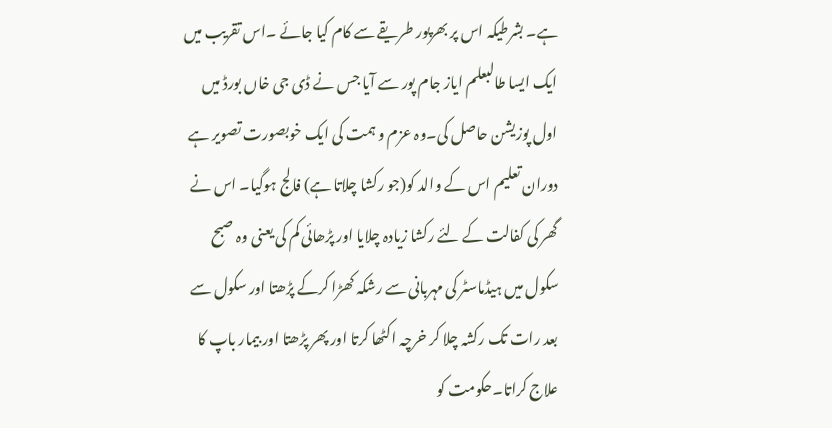ہے۔ بشرطیکہ اس پر بھرپور طریقے سے کام کیا جائے ۔اس تقریب میں ایک ایسا طالبعلم ایاز جام پور سے آیا جس نے ڈی جی خاں بورڈ میں اول پوزیشن حاصل کی۔وہ عزم و ہمت کی ایک خوبصورت تصویر ہے دوران تعلیم اس کے والد کو(جو رکشا چلاتا ہے) فالج ہوگیا۔ اس نے گھر کی کفالت کے لئے رکشا زیادہ چلایا اور پڑھائی کم کی یعنی وہ صبح سکول میں ہیڈماسٹر کی مہربانی سے رشکہ کھڑا کرکے پڑھتا اور سکول سے بعد رات تک رکشہ چلا کر خرچہ اکٹھا کرتا اور پھر پڑھتا اور بیمار باپ کا علاج کراتا۔حکومت کو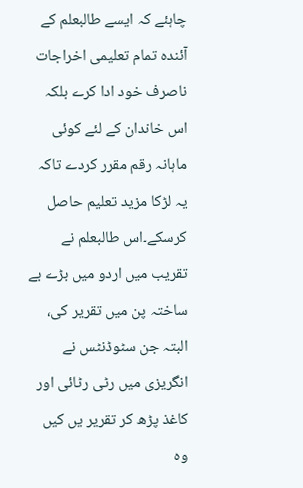چاہئے کہ ایسے طالبعلم کے آئندہ تمام تعلیمی اخراجات ناصرف خود ادا کرے بلکہ اس خاندان کے لئے کوئی ماہانہ رقم مقرر کردے تاکہ یہ لڑکا مزید تعلیم حاصل کرسکے۔اس طالبعلم نے تقریب میں اردو میں بڑے بے ساختہ پن میں تقریر کی، البتہ جن سٹوڈنٹس نے انگریزی میں رٹی رٹائی اور کاغذ پڑھ کر تقریر یں کیں وہ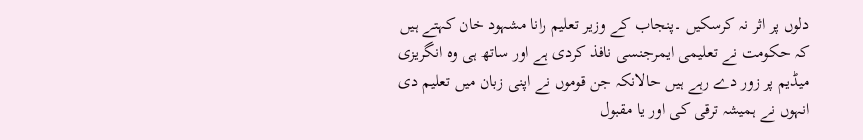دلوں پر اثر نہ کرسکیں ۔پنجاب کے وزیر تعلیم رانا مشہود خان کہتے ہیں کہ حکومت نے تعلیمی ایمرجنسی نافذ کردی ہے اور ساتھ ہی وہ انگریزی میڈیم پر زور دے رہے ہیں حالانکہ جن قوموں نے اپنی زبان میں تعلیم دی انہوں نے ہمیشہ ترقی کی اور یا مقبول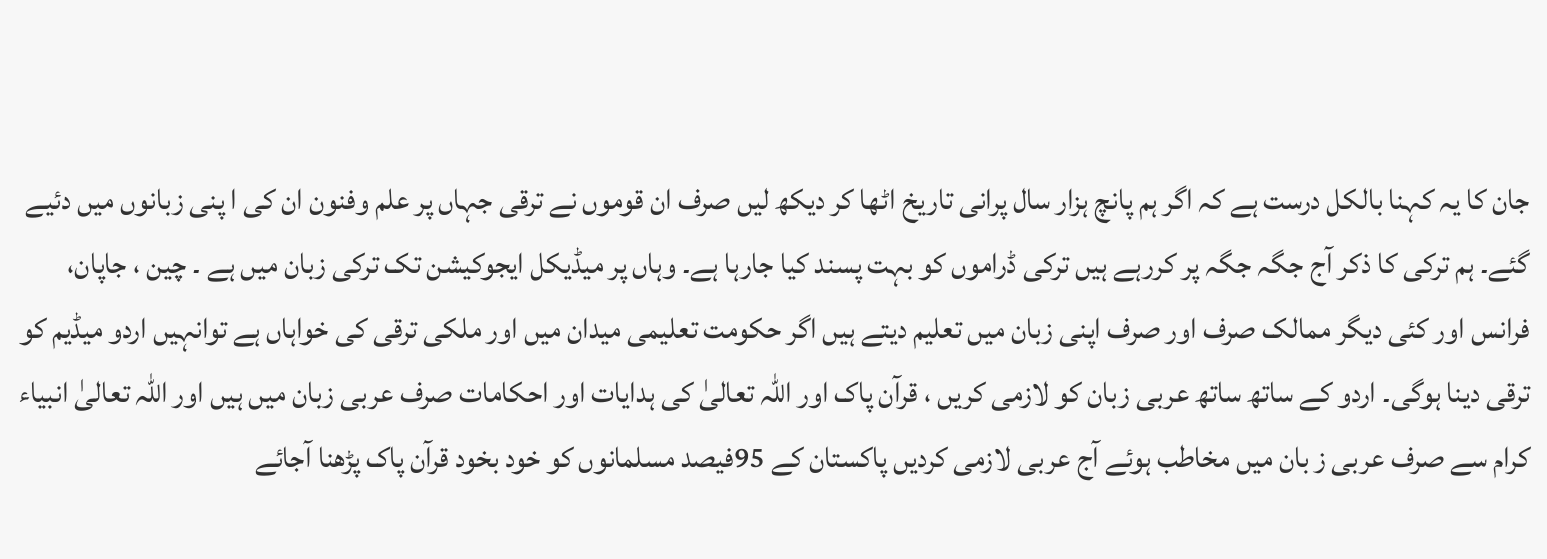جان کا یہ کہنا بالکل درست ہے کہ اگر ہم پانچ ہزار سال پرانی تاریخ اٹھا کر دیکھ لیں صرف ان قوموں نے ترقی جہاں پر علم وفنون ان کی ا پنی زبانوں میں دئیے گئے۔ ہم ترکی کا ذکر آج جگہ جگہ پر کررہے ہیں ترکی ڈراموں کو بہت پسند کیا جارہا ہے۔ وہاں پر میڈیکل ایجوکیشن تک ترکی زبان میں ہے ۔ چین ، جاپان، فرانس اور کئی دیگر ممالک صرف اور صرف اپنی زبان میں تعلیم دیتے ہیں اگر حکومت تعلیمی میدان میں اور ملکی ترقی کی خواہاں ہے توانہیں اردو میڈیم کو ترقی دینا ہوگی۔ اردو کے ساتھ ساتھ عربی زبان کو لازمی کریں ، قرآن پاک اور اللہ تعالیٰ کی ہدایات اور احکامات صرف عربی زبان میں ہیں اور اللہ تعالیٰ انبیاء کرام سے صرف عربی ز بان میں مخاطب ہوئے آج عربی لازمی کردیں پاکستان کے 95فیصد مسلمانوں کو خود بخود قرآن پاک پڑھنا آجائے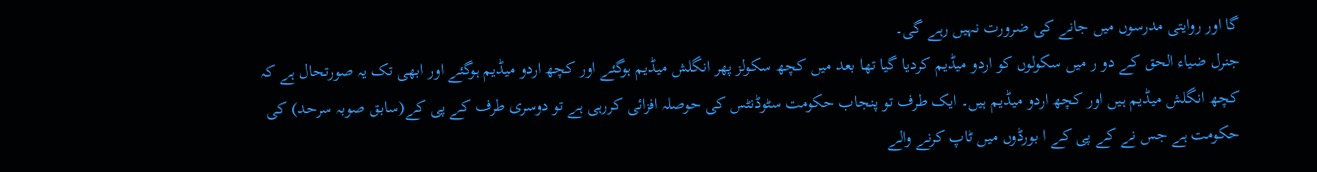گا اور روایتی مدرسوں میں جانے کی ضرورت نہیں رہے گی۔
جنرل ضیاء الحق کے دو ر میں سکولوں کو اردو میڈیم کردیا گیا تھا بعد میں کچھ سکولز پھر انگلش میڈیم ہوگئے اور کچھ اردو میڈیم ہوگئے اور ابھی تک یہ صورتحال ہے کہ کچھ انگلش میڈیم ہیں اور کچھ اردو میڈیم ہیں۔ ایک طرف تو پنجاب حکومت سٹوڈنٹس کی حوصلہ افزائی کررہی ہے تو دوسری طرف کے پی کے(سابق صوبہ سرحد) کی حکومت ہے جس نے کے پی کے ا بورڈوں میں ٹاپ کرنے والے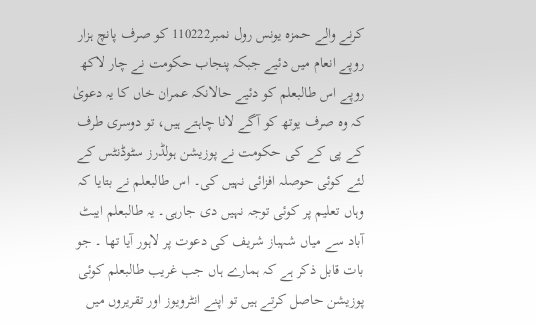کرنے والے حمزہ یونس رول نمبر110222 کو صرف پانچ ہزار روپے انعام میں دئیے جبکہ پنجاب حکومت نے چار لاکھ روپے اس طالبعلم کو دئیے حالانکہ عمران خاں کا یہ دعویٰ کہ وہ صرف یوتھ کو آگے لانا چاہتے ہیں، تو دوسری طرف کے پی کے کی حکومت نے پوزیشن ہولڈرز سٹوڈنٹس کے لئے کوئی حوصلہ افزائی نہیں کی۔ اس طالبعلم نے بتایا کہ وہاں تعلیم پر کوئی توجہ نہیں دی جارہی۔ یہ طالبعلم ایبٹ آباد سے میاں شہباز شریف کی دعوت پر لاہور آیا تھا ۔ جو بات قابل ذکر ہے کہ ہمارے ہاں جب غریب طالبعلم کوئی پوزیشن حاصل کرتے ہیں تو اپنے انٹرویوز اور تقریروں میں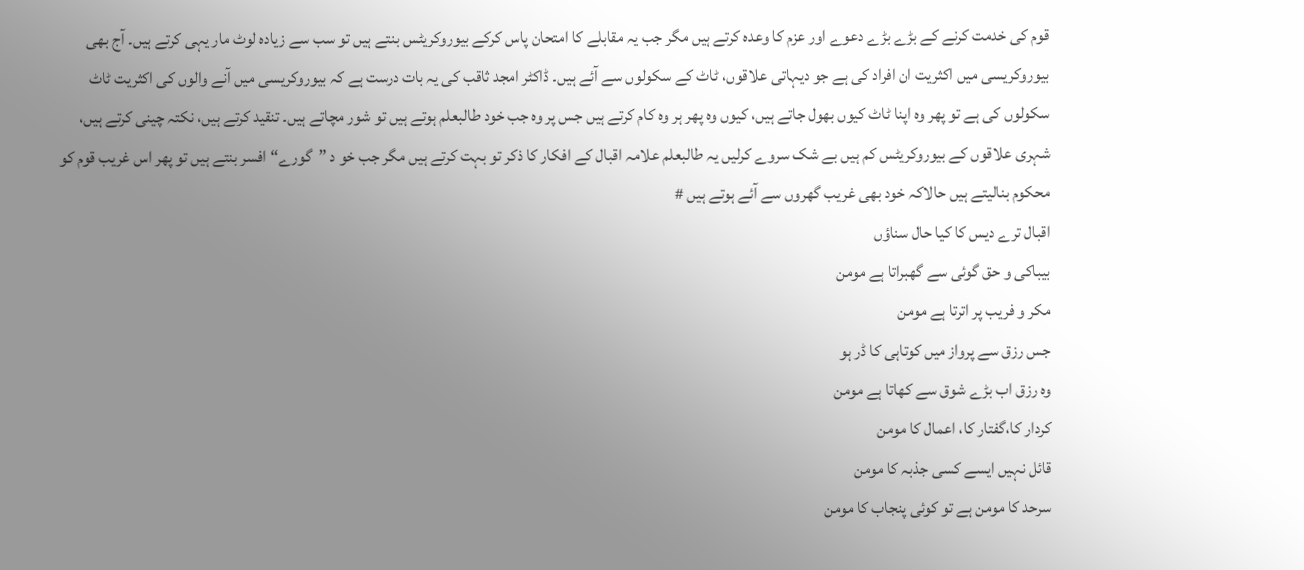قوم کی خدمت کرنے کے بڑے بڑے دعوے اور عزم کا وعدہ کرتے ہیں مگر جب یہ مقابلے کا امتحان پاس کرکے بیوروکریٹس بنتے ہیں تو سب سے زیادہ لوٹ مار یہی کرتے ہیں۔ آج بھی بیوروکریسی میں اکثریت ان افراد کی ہے جو دیہاتی علاقوں، ٹاٹ کے سکولوں سے آئے ہیں۔ ڈاکٹر امجد ثاقب کی یہ بات درست ہے کہ بیوروکریسی میں آنے والوں کی اکثریت ٹاٹ سکولوں کی ہے تو پھر وہ اپنا ٹاٹ کیوں بھول جاتے ہیں، کیوں وہ پھر ہر وہ کام کرتے ہیں جس پر وہ جب خود طالبعلم ہوتے ہیں تو شور مچاتے ہیں۔ تنقید کرتے ہیں، نکتہ چینی کرتے ہیں، شہری علاقوں کے بیوروکریٹس کم ہیں بے شک سروے کرلیں یہ طالبعلم علامہ اقبال کے افکار کا ذکر تو بہت کرتے ہیں مگر جب خو د ”گورے“ افسر بنتے ہیں تو پھر اس غریب قوم کو محکوم بنالیتے ہیں حالاکہ خود بھی غریب گھروں سے آئے ہوتے ہیں #
اقبال ترے دیس کا کیا حال سناؤں
بیباکی و حق گوئی سے گھبراتا ہے مومن
مکر و فریب پر اترتا ہے مومن
جس رزق سے پرواز میں کوتاہی کا ڈر ہو
وہ رزق اب بڑے شوق سے کھاتا ہے مومن
کردار کا،گفتار کا، اعمال کا مومن
قائل نہیں ایسے کسی جذبہ کا مومن
سرحد کا مومن ہے تو کوئی پنجاب کا مومن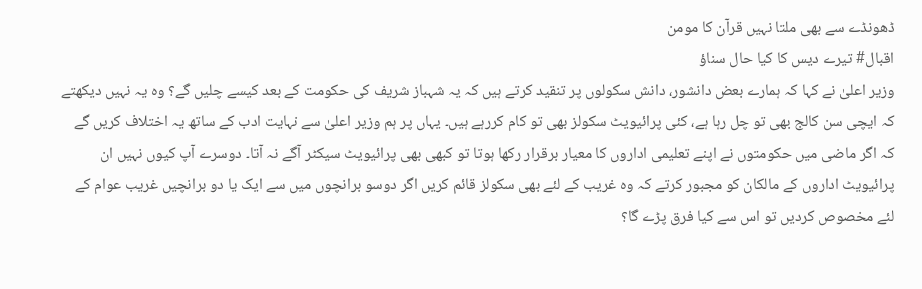ڈھونڈے سے بھی ملتا نہیں قرآن کا مومن
اقبال# تیرے دیس کا کیا حال سناؤ
وزیر اعلیٰ نے کہا کہ ہمارے بعض دانشور، دانش سکولوں پر تنقید کرتے ہیں کہ یہ شہباز شریف کی حکومت کے بعد کیسے چلیں گے؟ وہ یہ نہیں دیکھتے کہ ایچی سن کالج بھی تو چل رہا ہے، کئی پرائیویٹ سکولز بھی تو کام کررہے ہیں۔ یہاں پر ہم وزیر اعلیٰ سے نہایت ادب کے ساتھ یہ اختلاف کریں گے کہ اگر ماضی میں حکومتوں نے اپنے تعلیمی اداروں کا معیار برقرار رکھا ہوتا تو کبھی بھی پرائیویٹ سیکٹر آگے نہ آتا۔ دوسرے آپ کیوں نہیں ان پرائیویٹ اداروں کے مالکان کو مجبور کرتے کہ وہ غریب کے لئے بھی سکولز قائم کریں اگر دوسو برانچوں میں سے ایک یا دو برانچیں غریب عوام کے لئے مخصوص کردیں تو اس سے کیا فرق پڑے گا؟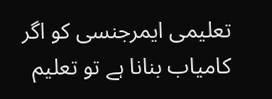تعلیمی ایمرجنسی کو اگر کامیاب بنانا ہے تو تعلیم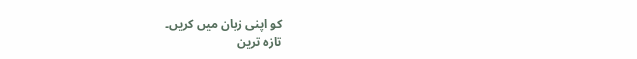کو اپنی زبان میں کریں۔
تازہ ترین